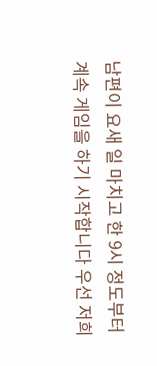남편이 요새 일 마치고 한 9시 정도부터 계속 게임을 하기 시작합니다 우선 저희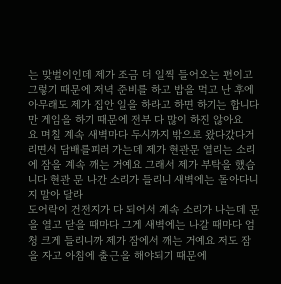는 맞벌이인데 제가 조금 더 일찍 들어오는 편이고 그렇기 때문에 저녁 준비를 하고 밥을 먹고 난 후에 아무래도 제가 집안 일을 하라고 하면 하기는 합니다만 게임을 하기 때문에 전부 다 많이 하진 않아요
요 며칠 계속 새벽마다 두시까지 밖으로 왔다갔다거리면서 담배를피러 가는데 제가 현관문 열리는 소리에 잠을 계속 깨는 거예요 그래서 제가 부탁을 했습니다 현관 문 나간 소리가 들리니 새벽에는 돌아다니지 말아 달라
도어락이 건전지가 다 되어서 계속 소리가 나는데 문을 열고 닫을 때마다 그게 새벽에는 나갈 때마다 엄청 크게 들리니까 제가 잠에서 깨는 거예요 저도 잠을 자고 아침에 출근을 해야되기 때문에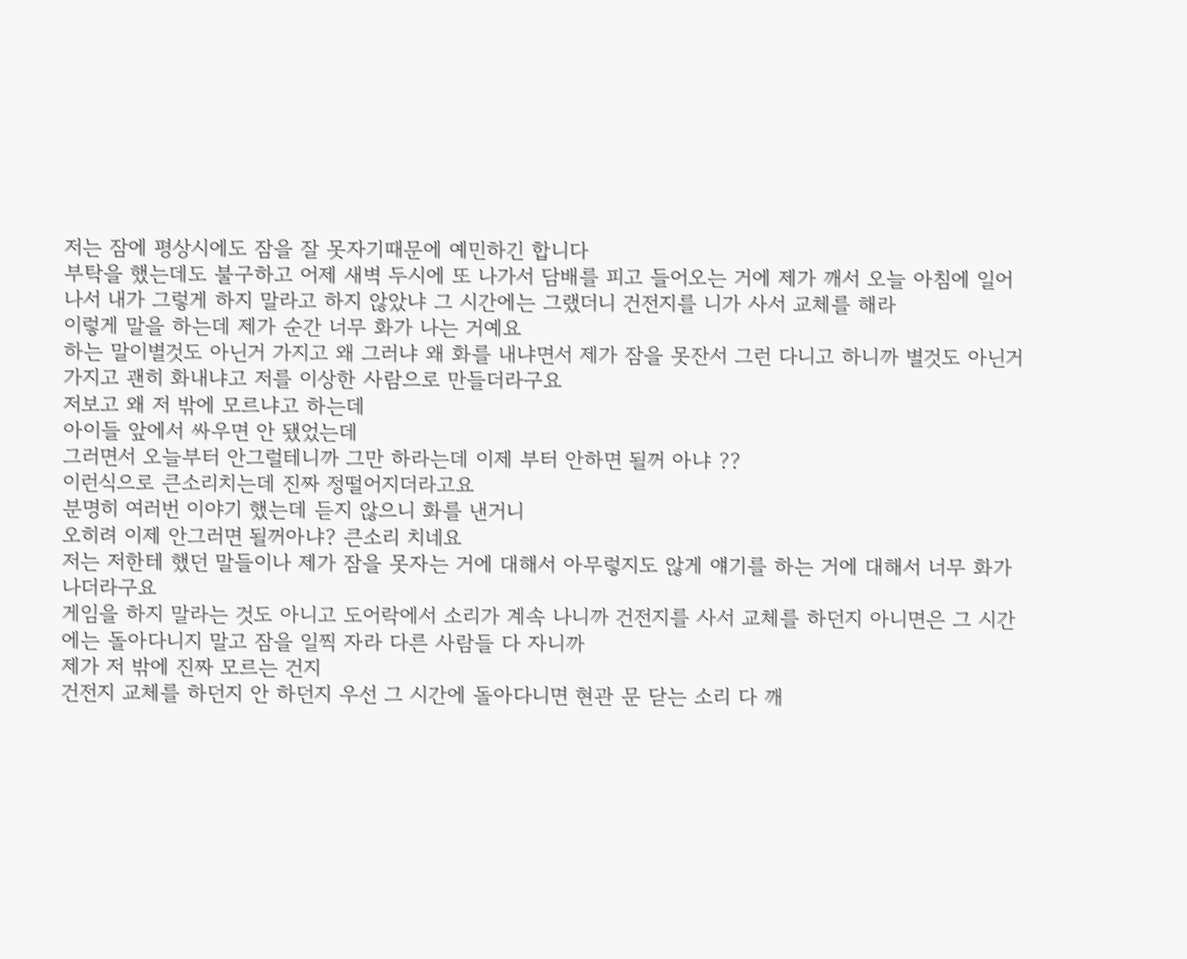저는 잠에 평상시에도 잠을 잘 못자기때문에 예민하긴 합니다
부탁을 했는데도 불구하고 어제 새벽 두시에 또 나가서 담배를 피고 들어오는 거에 제가 깨서 오늘 아침에 일어나서 내가 그렇게 하지 말라고 하지 않았냐 그 시간에는 그랬더니 건전지를 니가 사서 교체를 해라
이렇게 말을 하는데 제가 순간 너무 화가 나는 거예요
하는 말이별것도 아닌거 가지고 왜 그러냐 왜 화를 내냐면서 제가 잠을 못잔서 그런 다니고 하니까 별것도 아닌거 가지고 괜히 화내냐고 저를 이상한 사람으로 만들더라구요
저보고 왜 저 밖에 모르냐고 하는데
아이들 앞에서 싸우면 안 됐었는데
그러면서 오늘부터 안그럴테니까 그만 하라는데 이제 부터 안하면 될꺼 아냐 ??
이런식으로 큰소리치는데 진짜 정떨어지더라고요
분명히 여러번 이야기 했는데 듣지 않으니 화를 낸거니
오히려 이제 안그러면 될꺼아냐? 큰소리 치네요
저는 저한테 했던 말들이나 제가 잠을 못자는 거에 대해서 아무렇지도 않게 얘기를 하는 거에 대해서 너무 화가 나더라구요
게임을 하지 말라는 것도 아니고 도어락에서 소리가 계속 나니까 건전지를 사서 교체를 하던지 아니면은 그 시간에는 돌아다니지 말고 잠을 일찍 자라 다른 사람들 다 자니까
제가 저 밖에 진짜 모르는 건지
건전지 교체를 하던지 안 하던지 우선 그 시간에 돌아다니면 현관 문 닫는 소리 다 깨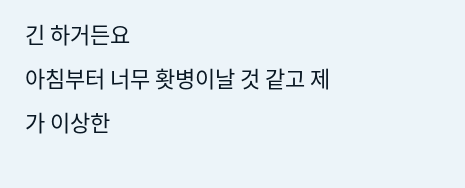긴 하거든요
아침부터 너무 홧병이날 것 같고 제가 이상한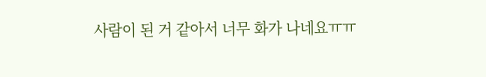사람이 된 거 같아서 너무 화가 나네요ㅠㅠ